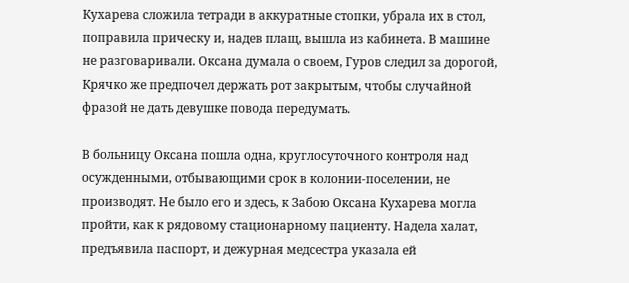Кухарева сложила тетради в аккуратные стопки, убрала их в стол, поправила прическу и, надев плащ, вышла из кабинета. В машине не разговаривали. Оксана думала о своем, Гуров следил за дорогой, Крячко же предпочел держать рот закрытым, чтобы случайной фразой не дать девушке повода передумать.

В больницу Оксана пошла одна, круглосуточного контроля над осужденными, отбывающими срок в колонии-поселении, не производят. Не было его и здесь, к Забою Оксана Кухарева могла пройти, как к рядовому стационарному пациенту. Надела халат, предъявила паспорт, и дежурная медсестра указала ей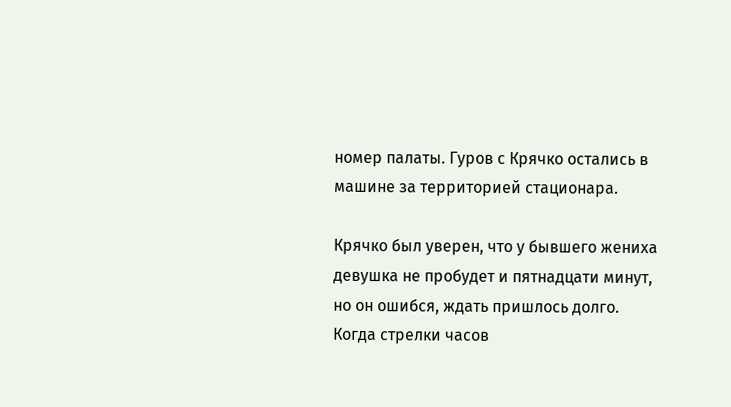номер палаты. Гуров с Крячко остались в машине за территорией стационара.

Крячко был уверен, что у бывшего жениха девушка не пробудет и пятнадцати минут, но он ошибся, ждать пришлось долго. Когда стрелки часов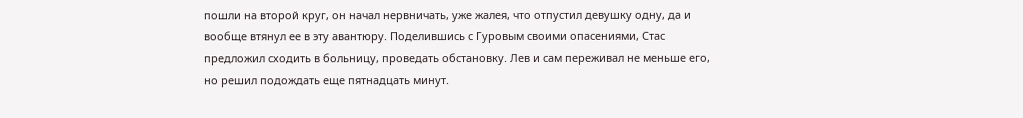пошли на второй круг, он начал нервничать, уже жалея, что отпустил девушку одну, да и вообще втянул ее в эту авантюру. Поделившись с Гуровым своими опасениями, Стас предложил сходить в больницу, проведать обстановку. Лев и сам переживал не меньше его, но решил подождать еще пятнадцать минут.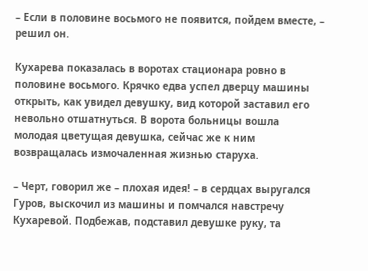– Если в половине восьмого не появится, пойдем вместе, – решил он.

Кухарева показалась в воротах стационара ровно в половине восьмого. Крячко едва успел дверцу машины открыть, как увидел девушку, вид которой заставил его невольно отшатнуться. В ворота больницы вошла молодая цветущая девушка, сейчас же к ним возвращалась измочаленная жизнью старуха.

– Черт, говорил же – плохая идея! – в сердцах выругался Гуров, выскочил из машины и помчался навстречу Кухаревой. Подбежав, подставил девушке руку, та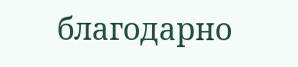благодарно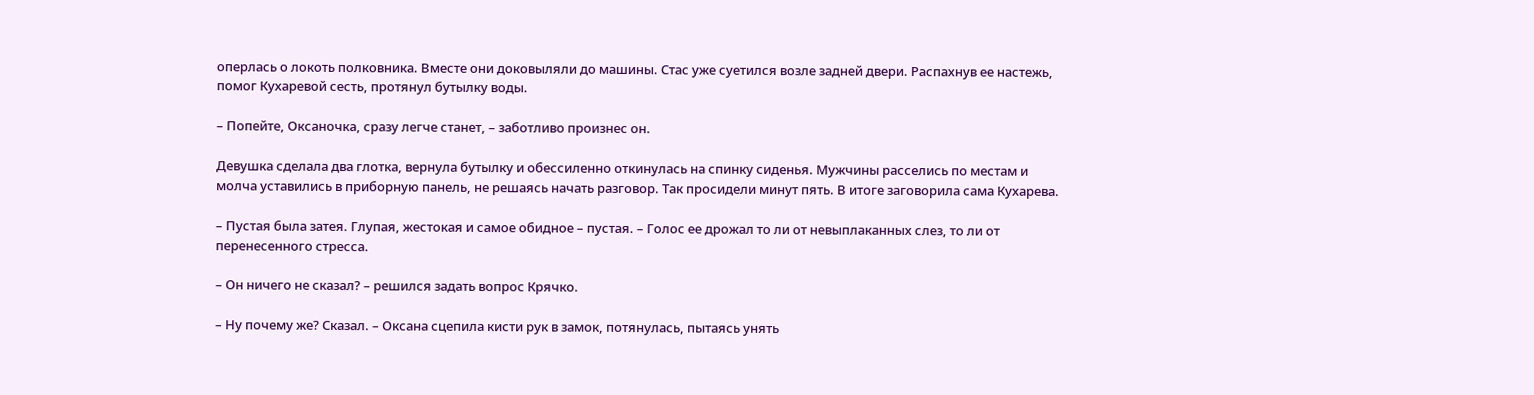оперлась о локоть полковника. Вместе они доковыляли до машины. Стас уже суетился возле задней двери. Распахнув ее настежь, помог Кухаревой сесть, протянул бутылку воды.

– Попейте, Оксаночка, сразу легче станет, – заботливо произнес он.

Девушка сделала два глотка, вернула бутылку и обессиленно откинулась на спинку сиденья. Мужчины расселись по местам и молча уставились в приборную панель, не решаясь начать разговор. Так просидели минут пять. В итоге заговорила сама Кухарева.

– Пустая была затея. Глупая, жестокая и самое обидное – пустая. – Голос ее дрожал то ли от невыплаканных слез, то ли от перенесенного стресса.

– Он ничего не сказал? – решился задать вопрос Крячко.

– Ну почему же? Сказал. – Оксана сцепила кисти рук в замок, потянулась, пытаясь унять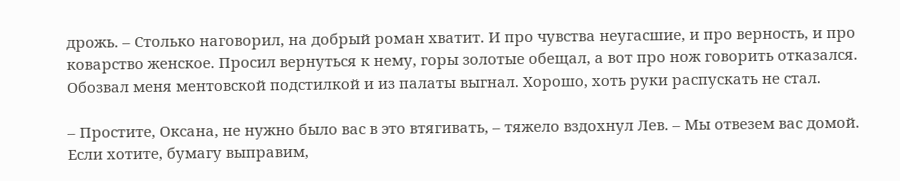дрожь. – Столько наговорил, на добрый роман хватит. И про чувства неугасшие, и про верность, и про коварство женское. Просил вернуться к нему, горы золотые обещал, а вот про нож говорить отказался. Обозвал меня ментовской подстилкой и из палаты выгнал. Хорошо, хоть руки распускать не стал.

– Простите, Оксана, не нужно было вас в это втягивать, – тяжело вздохнул Лев. – Мы отвезем вас домой. Если хотите, бумагу выправим,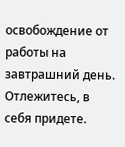освобождение от работы на завтрашний день. Отлежитесь, в себя придете.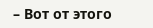– Вот от этого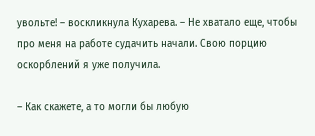увольте! – воскликнула Кухарева. – Не хватало еще, чтобы про меня на работе судачить начали. Свою порцию оскорблений я уже получила.

– Как скажете, а то могли бы любую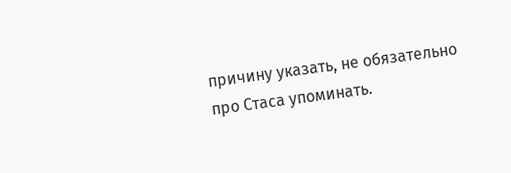причину указать, не обязательно про Стаса упоминать.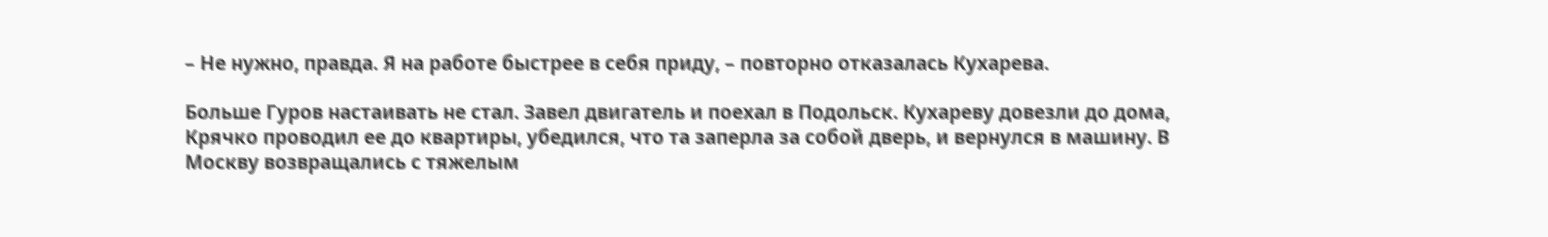– Не нужно, правда. Я на работе быстрее в себя приду, – повторно отказалась Кухарева.

Больше Гуров настаивать не стал. Завел двигатель и поехал в Подольск. Кухареву довезли до дома, Крячко проводил ее до квартиры, убедился, что та заперла за собой дверь, и вернулся в машину. В Москву возвращались с тяжелым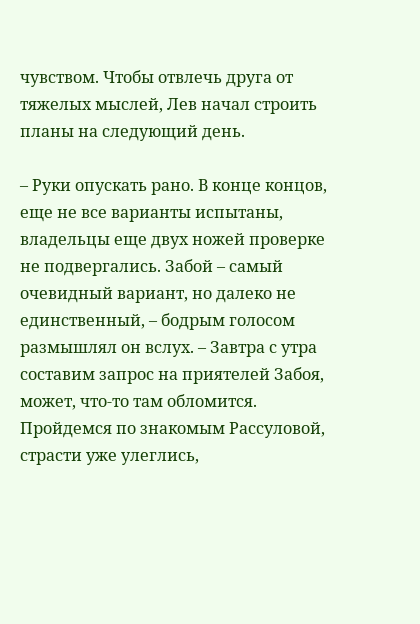чувством. Чтобы отвлечь друга от тяжелых мыслей, Лев начал строить планы на следующий день.

– Руки опускать рано. В конце концов, еще не все варианты испытаны, владельцы еще двух ножей проверке не подвергались. Забой – самый очевидный вариант, но далеко не единственный, – бодрым голосом размышлял он вслух. – Завтра с утра составим запрос на приятелей Забоя, может, что-то там обломится. Пройдемся по знакомым Рассуловой, страсти уже улеглись,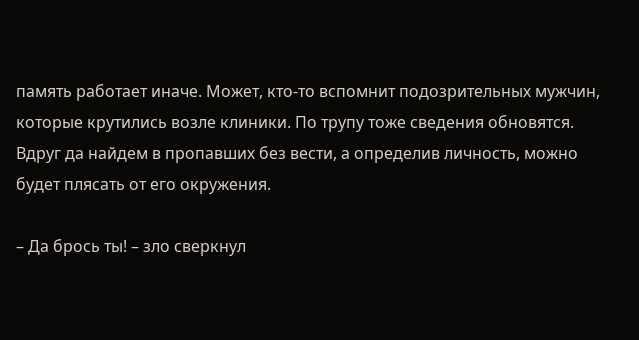память работает иначе. Может, кто-то вспомнит подозрительных мужчин, которые крутились возле клиники. По трупу тоже сведения обновятся. Вдруг да найдем в пропавших без вести, а определив личность, можно будет плясать от его окружения.

– Да брось ты! – зло сверкнул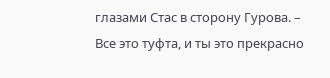глазами Стас в сторону Гурова. – Все это туфта, и ты это прекрасно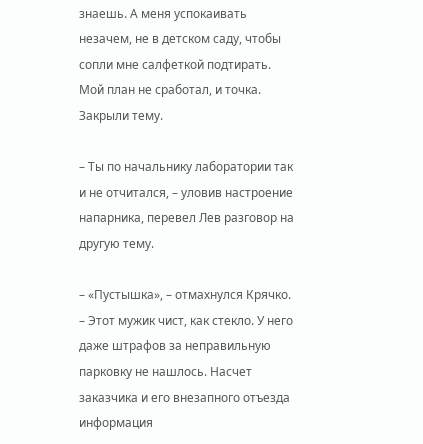знаешь. А меня успокаивать незачем, не в детском саду, чтобы сопли мне салфеткой подтирать. Мой план не сработал, и точка. Закрыли тему.

– Ты по начальнику лаборатории так и не отчитался, – уловив настроение напарника, перевел Лев разговор на другую тему.

– «Пустышка», – отмахнулся Крячко. – Этот мужик чист, как стекло. У него даже штрафов за неправильную парковку не нашлось. Насчет заказчика и его внезапного отъезда информация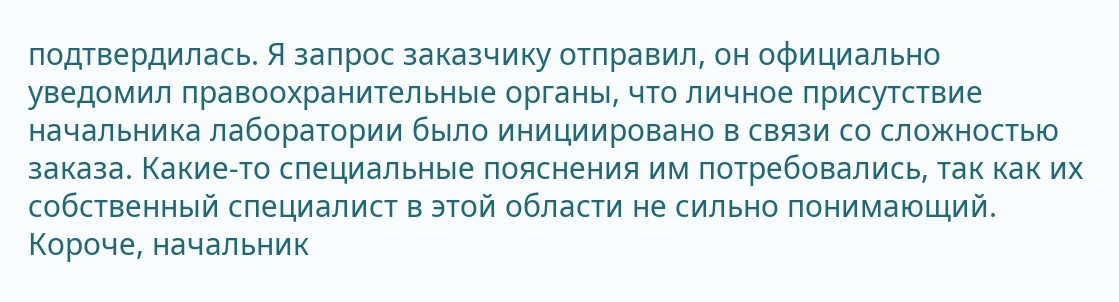подтвердилась. Я запрос заказчику отправил, он официально уведомил правоохранительные органы, что личное присутствие начальника лаборатории было инициировано в связи со сложностью заказа. Какие-то специальные пояснения им потребовались, так как их собственный специалист в этой области не сильно понимающий. Короче, начальник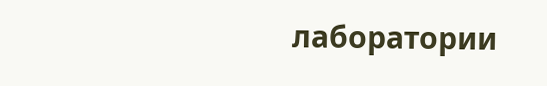лаборатории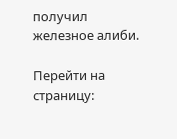получил железное алиби.

Перейти на страницу: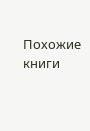Похожие книги